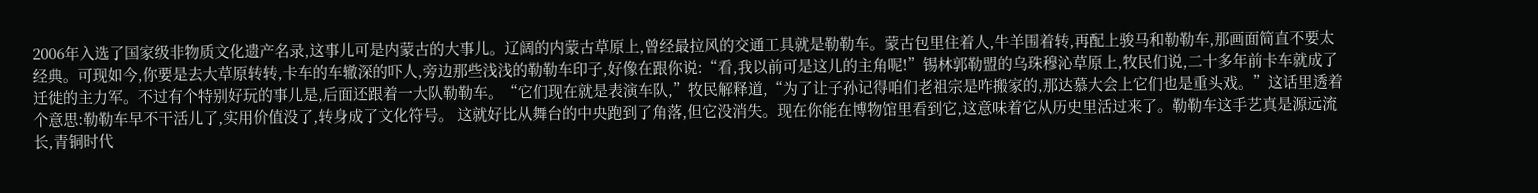2006年入选了国家级非物质文化遗产名录,这事儿可是内蒙古的大事儿。辽阔的内蒙古草原上,曾经最拉风的交通工具就是勒勒车。蒙古包里住着人,牛羊围着转,再配上骏马和勒勒车,那画面简直不要太经典。可现如今,你要是去大草原转转,卡车的车辙深的吓人,旁边那些浅浅的勒勒车印子,好像在跟你说:“看,我以前可是这儿的主角呢!”锡林郭勒盟的乌珠穆沁草原上,牧民们说,二十多年前卡车就成了迁徙的主力军。不过有个特别好玩的事儿是,后面还跟着一大队勒勒车。“它们现在就是表演车队,”牧民解释道,“为了让子孙记得咱们老祖宗是咋搬家的,那达慕大会上它们也是重头戏。”这话里透着个意思:勒勒车早不干活儿了,实用价值没了,转身成了文化符号。 这就好比从舞台的中央跑到了角落,但它没消失。现在你能在博物馆里看到它,这意味着它从历史里活过来了。勒勒车这手艺真是源远流长,青铜时代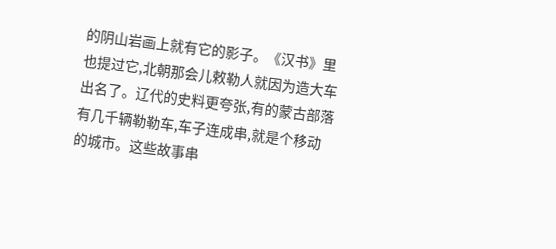的阴山岩画上就有它的影子。《汉书》里也提过它,北朝那会儿敕勒人就因为造大车出名了。辽代的史料更夸张,有的蒙古部落有几千辆勒勒车,车子连成串,就是个移动的城市。这些故事串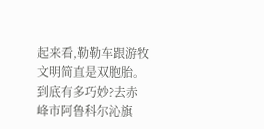起来看,勒勒车跟游牧文明简直是双胞胎。 到底有多巧妙?去赤峰市阿鲁科尔沁旗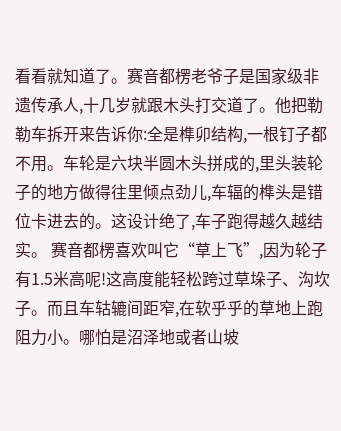看看就知道了。赛音都楞老爷子是国家级非遗传承人,十几岁就跟木头打交道了。他把勒勒车拆开来告诉你:全是榫卯结构,一根钉子都不用。车轮是六块半圆木头拼成的,里头装轮子的地方做得往里倾点劲儿,车辐的榫头是错位卡进去的。这设计绝了,车子跑得越久越结实。 赛音都楞喜欢叫它“草上飞”,因为轮子有1.5米高呢!这高度能轻松跨过草垛子、沟坎子。而且车轱辘间距窄,在软乎乎的草地上跑阻力小。哪怕是沼泽地或者山坡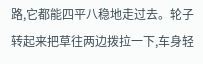路,它都能四平八稳地走过去。轮子转起来把草往两边拨拉一下,车身轻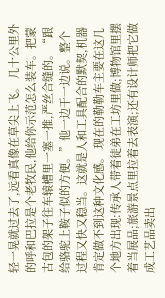轻一晃就过去了,远看真像在草尖上飞。 几十公里外的呼和巴拉是个老牧民,他给你示范怎么装车。把蒙古包的架子往车辕槽里一塞一推,严丝合缝的。“跟给骆驼上鞍子似的方便。”他一边干一边说。整个过程又快又稳当。这就是人和工具配合的默契,机器肯定做不到这种文化感。 现在的勒勒车主要在这几个地方出现:传承人带着徒弟在工坊里做;博物馆里摆着当展品;旅游景点里拉着去表演;还有设计师把它做成工艺品卖出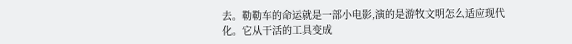去。勒勒车的命运就是一部小电影,演的是游牧文明怎么适应现代化。它从干活的工具变成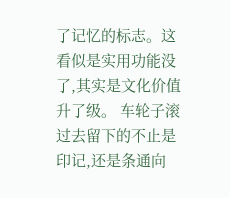了记忆的标志。这看似是实用功能没了,其实是文化价值升了级。 车轮子滚过去留下的不止是印记,还是条通向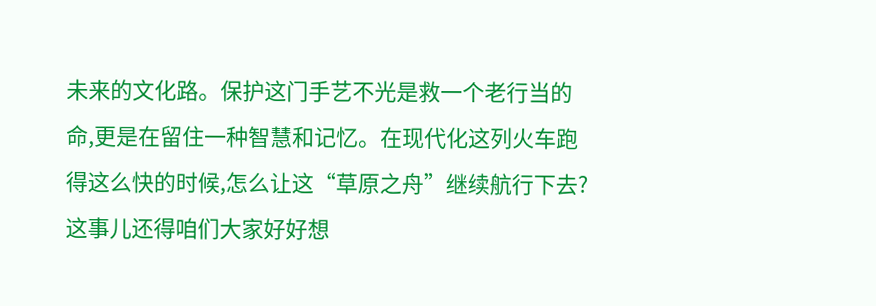未来的文化路。保护这门手艺不光是救一个老行当的命,更是在留住一种智慧和记忆。在现代化这列火车跑得这么快的时候,怎么让这“草原之舟”继续航行下去?这事儿还得咱们大家好好想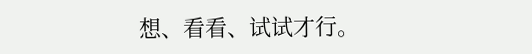想、看看、试试才行。